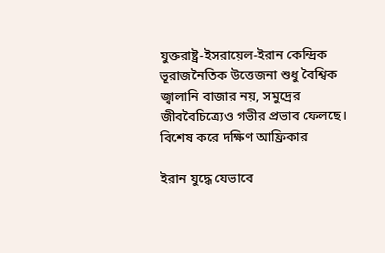যুক্তরাষ্ট্র-ইসরায়েল-ইরান কেন্দ্রিক ভূরাজনৈতিক উত্তেজনা শুধু বৈশ্বিক জ্বালানি বাজার নয়, সমুদ্রের জীববৈচিত্র্যেও গভীর প্রভাব ফেলছে। বিশেষ করে দক্ষিণ আফ্রিকার

ইরান যুদ্ধে যেভাবে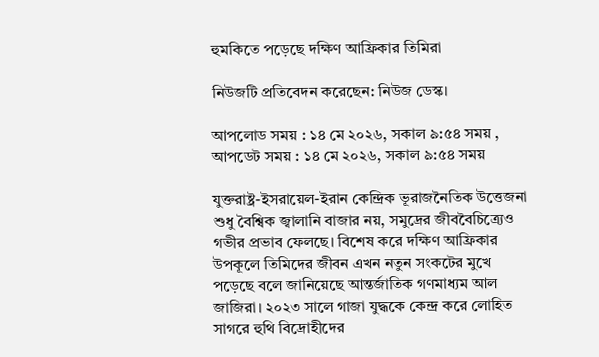হুমকিতে পড়েছে দক্ষিণ আফ্রিকার তিমিরা

নিউজটি প্রতিবেদন করেছেন: নিউজ ডেস্ক।

আপলোড সময় : ১৪ মে ২০২৬, সকাল ৯:৫৪ সময় , আপডেট সময় : ১৪ মে ২০২৬, সকাল ৯:৫৪ সময়

যুক্তরাষ্ট্র-ইসরায়েল-ইরান কেন্দ্রিক ভূরাজনৈতিক উত্তেজনা শুধু বৈশ্বিক জ্বালানি বাজার নয়, সমুদ্রের জীববৈচিত্র্যেও গভীর প্রভাব ফেলছে। বিশেষ করে দক্ষিণ আফ্রিকার উপকূলে তিমিদের জীবন এখন নতুন সংকটের মুখে পড়েছে বলে জানিয়েছে আন্তর্জাতিক গণমাধ্যম আল জাজিরা। ২০২৩ সালে গাজা যুদ্ধকে কেন্দ্র করে লোহিত সাগরে হুথি বিদ্রোহীদের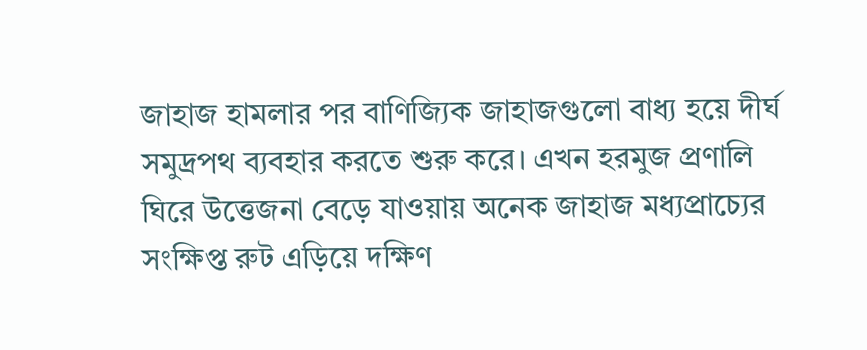জাহাজ হামলার পর বাণিজ্যিক জাহাজগুলো বাধ্য হয়ে দীর্ঘ সমুদ্রপথ ব্যবহার করতে শুরু করে। এখন হরমুজ প্রণালি ঘিরে উত্তেজনা বেড়ে যাওয়ায় অনেক জাহাজ মধ্যপ্রাচ্যের সংক্ষিপ্ত রুট এড়িয়ে দক্ষিণ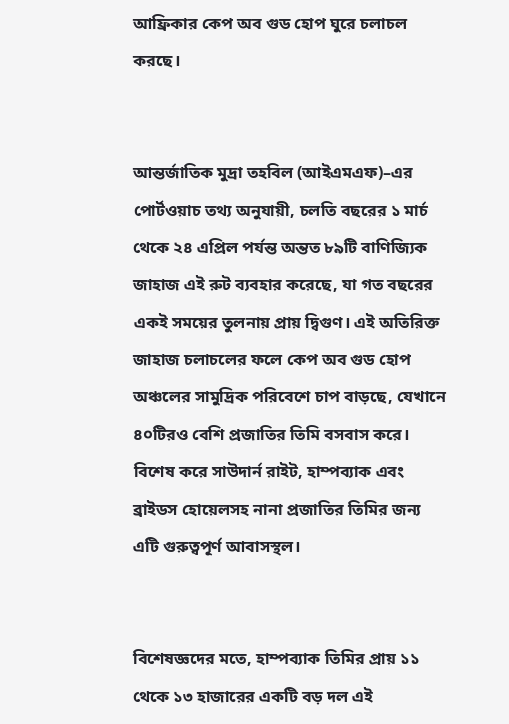আফ্রিকার কেপ অব গুড হোপ ঘুরে চলাচল করছে।


আন্তর্জাতিক মুদ্রা তহবিল (আইএমএফ)–এর পোর্টওয়াচ তথ্য অনুযায়ী, চলতি বছরের ১ মার্চ থেকে ২৪ এপ্রিল পর্যন্ত অন্তত ৮৯টি বাণিজ্যিক জাহাজ এই রুট ব্যবহার করেছে, যা গত বছরের একই সময়ের তুলনায় প্রায় দ্বিগুণ। এই অতিরিক্ত জাহাজ চলাচলের ফলে কেপ অব গুড হোপ অঞ্চলের সামুদ্রিক পরিবেশে চাপ বাড়ছে, যেখানে ৪০টিরও বেশি প্রজাতির তিমি বসবাস করে। বিশেষ করে সাউদার্ন রাইট, হাম্পব্যাক এবং ব্রাইডস হোয়েলসহ নানা প্রজাতির তিমির জন্য এটি গুরুত্বপূর্ণ আবাসস্থল।


বিশেষজ্ঞদের মতে, হাম্পব্যাক তিমির প্রায় ১১ থেকে ১৩ হাজারের একটি বড় দল এই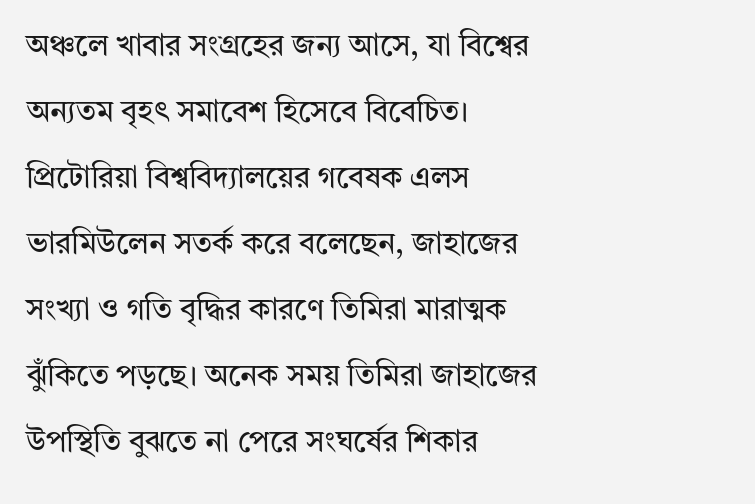অঞ্চলে খাবার সংগ্রহের জন্য আসে, যা বিশ্বের অন্যতম বৃহৎ সমাবেশ হিসেবে বিবেচিত। প্রিটোরিয়া বিশ্ববিদ্যালয়ের গবেষক এলস ভারমিউলেন সতর্ক করে বলেছেন, জাহাজের সংখ্যা ও গতি বৃদ্ধির কারণে তিমিরা মারাত্মক ঝুঁকিতে পড়ছে। অনেক সময় তিমিরা জাহাজের উপস্থিতি বুঝতে না পেরে সংঘর্ষের শিকার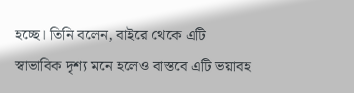হচ্ছে। তিনি বলেন, বাইরে থেকে এটি স্বাভাবিক দৃশ্য মনে হলেও বাস্তবে এটি ভয়াবহ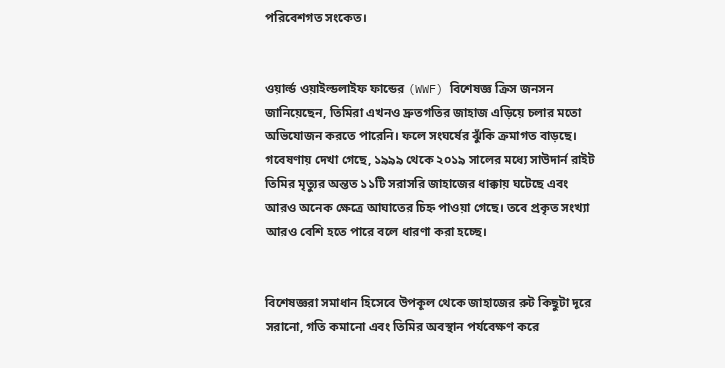পরিবেশগত সংকেত।


ওয়ার্ল্ড ওয়াইল্ডলাইফ ফান্ডের (WWF) বিশেষজ্ঞ ক্রিস জনসন জানিয়েছেন, তিমিরা এখনও দ্রুতগতির জাহাজ এড়িয়ে চলার মতো অভিযোজন করতে পারেনি। ফলে সংঘর্ষের ঝুঁকি ক্রমাগত বাড়ছে। গবেষণায় দেখা গেছে, ১৯৯৯ থেকে ২০১৯ সালের মধ্যে সাউদার্ন রাইট তিমির মৃত্যুর অন্তত ১১টি সরাসরি জাহাজের ধাক্কায় ঘটেছে এবং আরও অনেক ক্ষেত্রে আঘাতের চিহ্ন পাওয়া গেছে। তবে প্রকৃত সংখ্যা আরও বেশি হতে পারে বলে ধারণা করা হচ্ছে।


বিশেষজ্ঞরা সমাধান হিসেবে উপকূল থেকে জাহাজের রুট কিছুটা দূরে সরানো, গতি কমানো এবং তিমির অবস্থান পর্যবেক্ষণ করে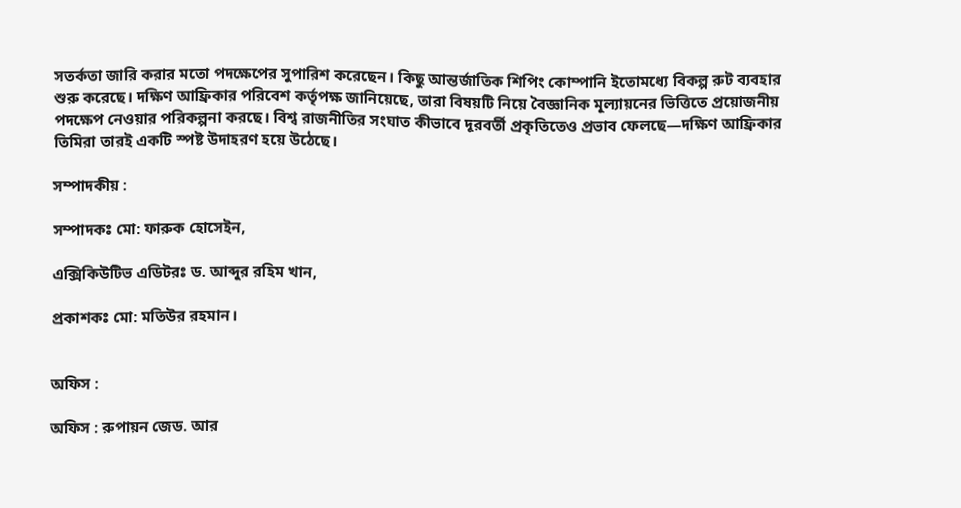সতর্কতা জারি করার মতো পদক্ষেপের সুপারিশ করেছেন। কিছু আন্তর্জাতিক শিপিং কোম্পানি ইতোমধ্যে বিকল্প রুট ব্যবহার শুরু করেছে। দক্ষিণ আফ্রিকার পরিবেশ কর্তৃপক্ষ জানিয়েছে, তারা বিষয়টি নিয়ে বৈজ্ঞানিক মূল্যায়নের ভিত্তিতে প্রয়োজনীয় পদক্ষেপ নেওয়ার পরিকল্পনা করছে। বিশ্ব রাজনীতির সংঘাত কীভাবে দূরবর্তী প্রকৃতিতেও প্রভাব ফেলছে—দক্ষিণ আফ্রিকার তিমিরা তারই একটি স্পষ্ট উদাহরণ হয়ে উঠেছে।

সম্পাদকীয় :

সম্পাদকঃ মো: ফারুক হোসেইন,

এক্সিকিউটিভ এডিটরঃ ড. আব্দুর রহিম খান,

প্রকাশকঃ মো: মতিউর রহমান।


অফিস :

অফিস : রুপায়ন জেড. আর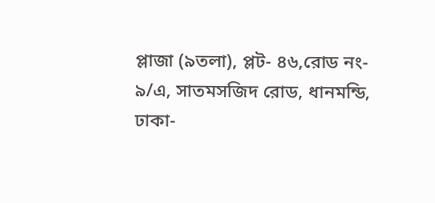প্লাজা (৯তলা), প্লট- ৪৬,রোড নং- ৯/এ, সাতমসজিদ রোড, ধানমন্ডি, ঢাকা-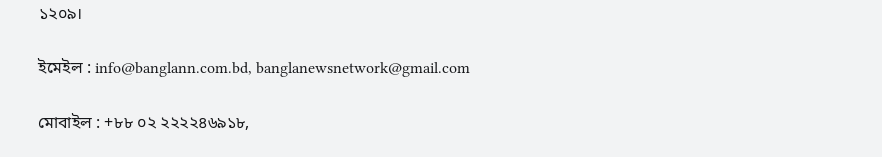১২০৯।

ইমেইল : info@banglann.com.bd, banglanewsnetwork@gmail.com

মোবাইল : +৮৮ ০২ ২২২২৪৬৯১৮,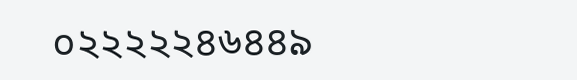০২২২২২৪৬৪৪৯